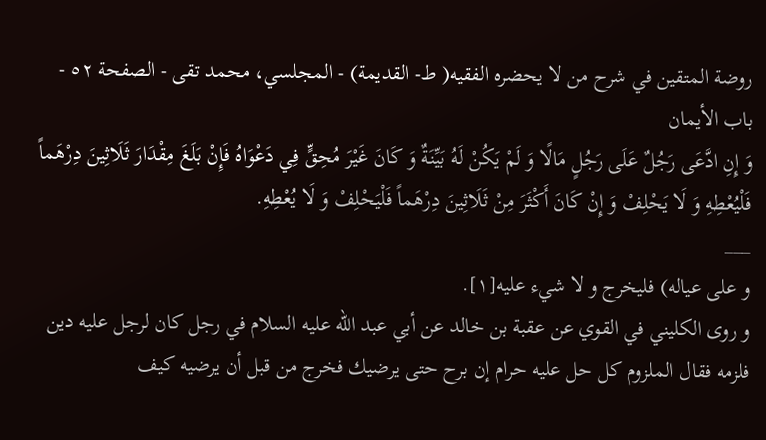روضة المتقين في شرح من لا يحضره الفقيه( ط- القديمة) - المجلسي، محمد تقى - الصفحة ٥٢ - باب الأيمان
وَ إِنِ ادَّعَى رَجُلٌ عَلَى رَجُلٍ مَالًا وَ لَمْ يَكُنْ لَهُ بَيِّنَةٌ وَ كَانَ غَيْرَ مُحِقٍّ فِي دَعْوَاهُ فَإِنْ بَلَغَ مِقْدَارَ ثَلَاثِينَ دِرْهَماً فَلْيُعْطِهِ وَ لَا يَحْلِفْ وَ إِنْ كَانَ أَكْثَرَ مِنْ ثَلَاثِينَ دِرْهَماً فَلْيَحْلِفْ وَ لَا يُعْطِهِ.
___
و على عياله) فليخرج و لا شيء عليه[١].
و روى الكليني في القوي عن عقبة بن خالد عن أبي عبد الله عليه السلام في رجل كان لرجل عليه دين فلزمه فقال الملزوم كل حل عليه حرام إن برح حتى يرضيك فخرج من قبل أن يرضيه كيف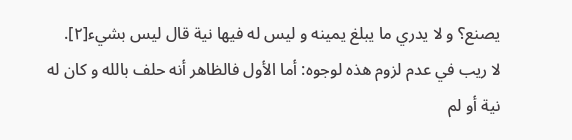يصنع؟ و لا يدري ما يبلغ يمينه و ليس له فيها نية قال ليس بشيء[٢].
لا ريب في عدم لزوم هذه لوجوه: أما الأول فالظاهر أنه حلف بالله و كان له نية أو لم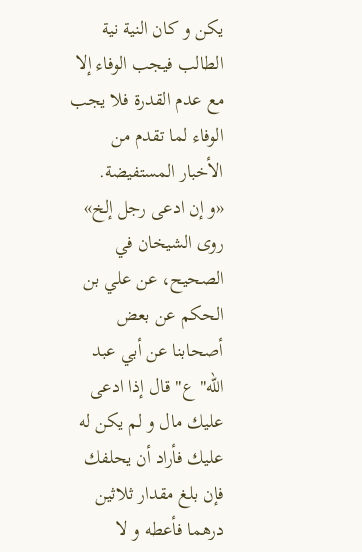يكن و كان النية نية الطالب فيجب الوفاء إلا مع عدم القدرة فلا يجب الوفاء لما تقدم من الأخبار المستفيضة.
«و إن ادعى رجل إلخ» روى الشيخان في الصحيح، عن علي بن الحكم عن بعض أصحابنا عن أبي عبد الله" ع" قال إذا ادعى عليك مال و لم يكن له عليك فأراد أن يحلفك فإن بلغ مقدار ثلاثين درهما فأعطه و لا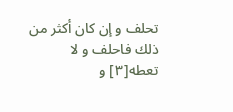تحلف و إن كان أكثر من ذلك فاحلف و لا تعطه[٣] و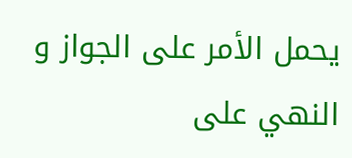يحمل الأمر على الجواز و النهي على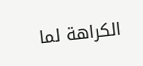الكراهة لما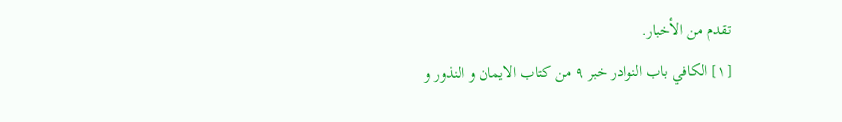تقدم من الأخبار.
[١] الكافي باب النوادر خبر ٩ من كتاب الايمان و النذور و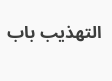التهذيب باب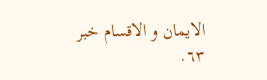الايمان و الاقسام خبر ٦٣.